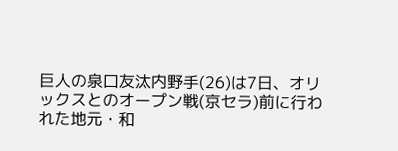巨人の泉口友汰内野手(26)は7日、オリックスとのオープン戦(京セラ)前に行われた地元・和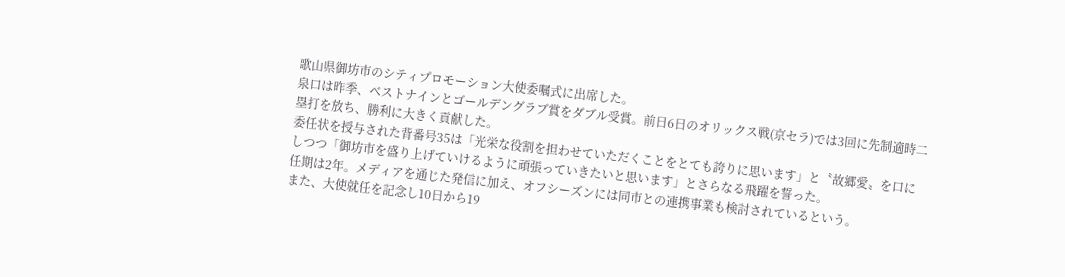歌山県御坊市のシティプロモーション大使委嘱式に出席した。
泉口は昨季、ベストナインとゴールデングラブ賞をダブル受賞。前日6日のオリックス戦(京セラ)では3回に先制適時二塁打を放ち、勝利に大きく貢献した。
委任状を授与された背番号35は「光栄な役割を担わせていただくことをとても誇りに思います」と〝故郷愛〟を口にしつつ「御坊市を盛り上げていけるように頑張っていきたいと思います」とさらなる飛躍を誓った。
任期は2年。メディアを通じた発信に加え、オフシーズンには同市との連携事業も検討されているという。
また、大使就任を記念し10日から19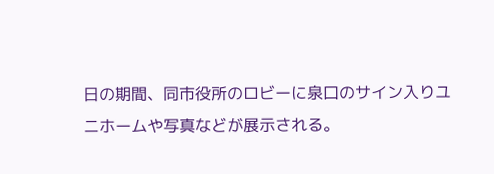日の期間、同市役所のロビーに泉口のサイン入りユニホームや写真などが展示される。